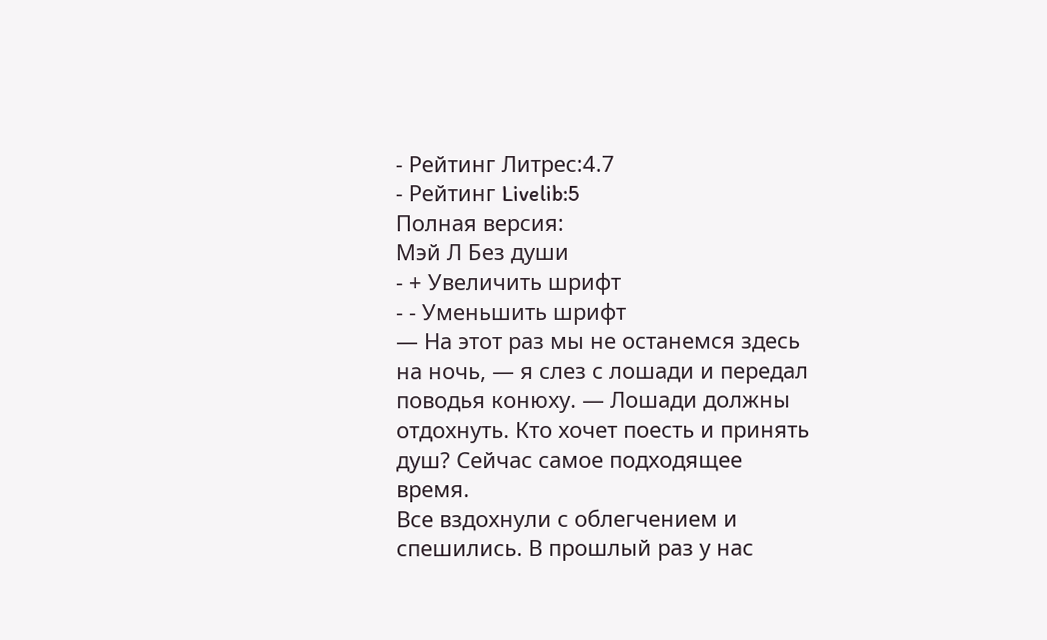- Рейтинг Литрес:4.7
- Рейтинг Livelib:5
Полная версия:
Мэй Л Без души
- + Увеличить шрифт
- - Уменьшить шрифт
— На этот раз мы не останемся здесь на ночь, — я слез с лошади и передал поводья конюху. — Лошади должны отдохнуть. Кто хочет поесть и принять душ? Сейчас самое подходящее время.
Все вздохнули с облегчением и спешились. В прошлый раз у нас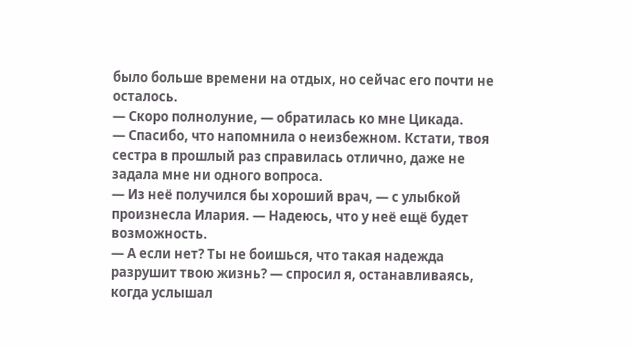было больше времени на отдых, но сейчас его почти не осталось.
— Скоро полнолуние, — обратилась ко мне Цикада.
— Спасибо, что напомнила о неизбежном. Кстати, твоя сестра в прошлый раз справилась отлично, даже не задала мне ни одного вопроса.
— Из неё получился бы хороший врач, — с улыбкой произнесла Илария. — Надеюсь, что у неё ещё будет возможность.
— А если нет? Ты не боишься, что такая надежда разрушит твою жизнь? — спросил я, останавливаясь, когда услышал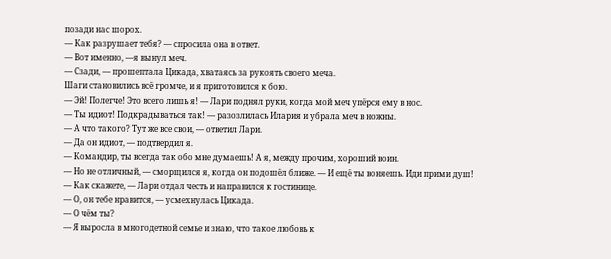позади нас шорох.
— Как разрушает тебя? — спросила она в ответ.
— Вот именно, —я вынул меч.
— Сзади, — прошептала Цикада, хватаясь за рукоять своего меча.
Шаги становились всё громче, и я приготовился к бою.
— Эй! Полегче! Это всего лишь я! — Лари поднял руки, когда мой меч упёрся ему в нос.
— Ты идиот! Подкрадываться так! — разозлилась Илария и убрала меч в ножны.
— А что такого? Тут же все свои, — ответил Лари.
— Да он идиот, — подтвердил я.
— Командир, ты всегда так обо мне думаешь! А я, между прочим, хороший воин.
— Но не отличный, — сморщился я, когда он подошёл ближе. — И ещё ты воняешь. Иди прими душ!
— Как скажете, — Лари отдал честь и направился к гостинице.
— О, он тебе нравится, — усмехнулась Цикада.
— О чём ты?
— Я выросла в многодетной семье и знаю, что такое любовь к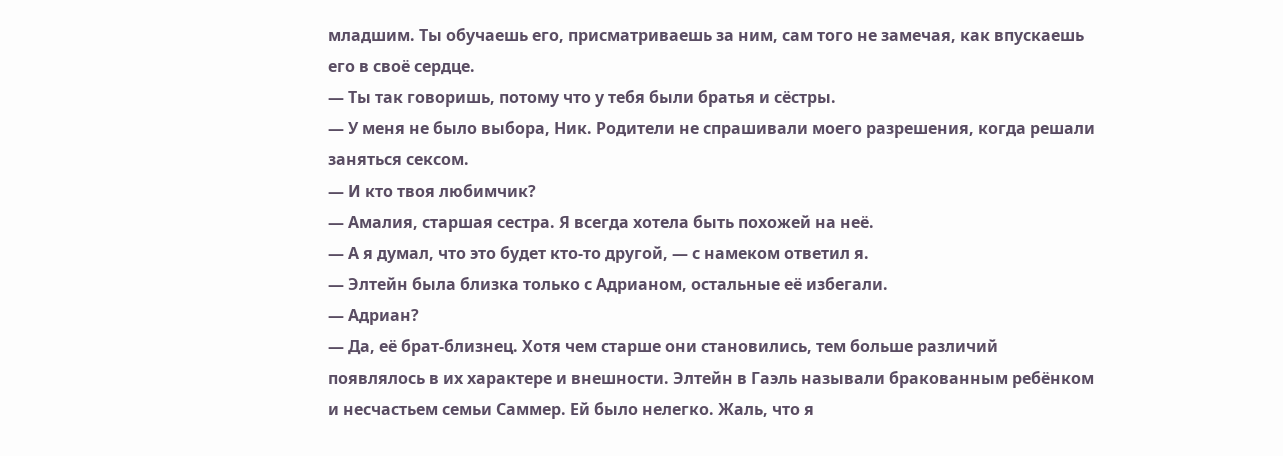младшим. Ты обучаешь его, присматриваешь за ним, сам того не замечая, как впускаешь его в своё сердце.
— Ты так говоришь, потому что у тебя были братья и сёстры.
— У меня не было выбора, Ник. Родители не спрашивали моего разрешения, когда решали заняться сексом.
— И кто твоя любимчик?
— Амалия, старшая сестра. Я всегда хотела быть похожей на неё.
— А я думал, что это будет кто-то другой, — с намеком ответил я.
— Элтейн была близка только с Адрианом, остальные её избегали.
— Адриан?
— Да, её брат-близнец. Хотя чем старше они становились, тем больше различий появлялось в их характере и внешности. Элтейн в Гаэль называли бракованным ребёнком и несчастьем семьи Саммер. Ей было нелегко. Жаль, что я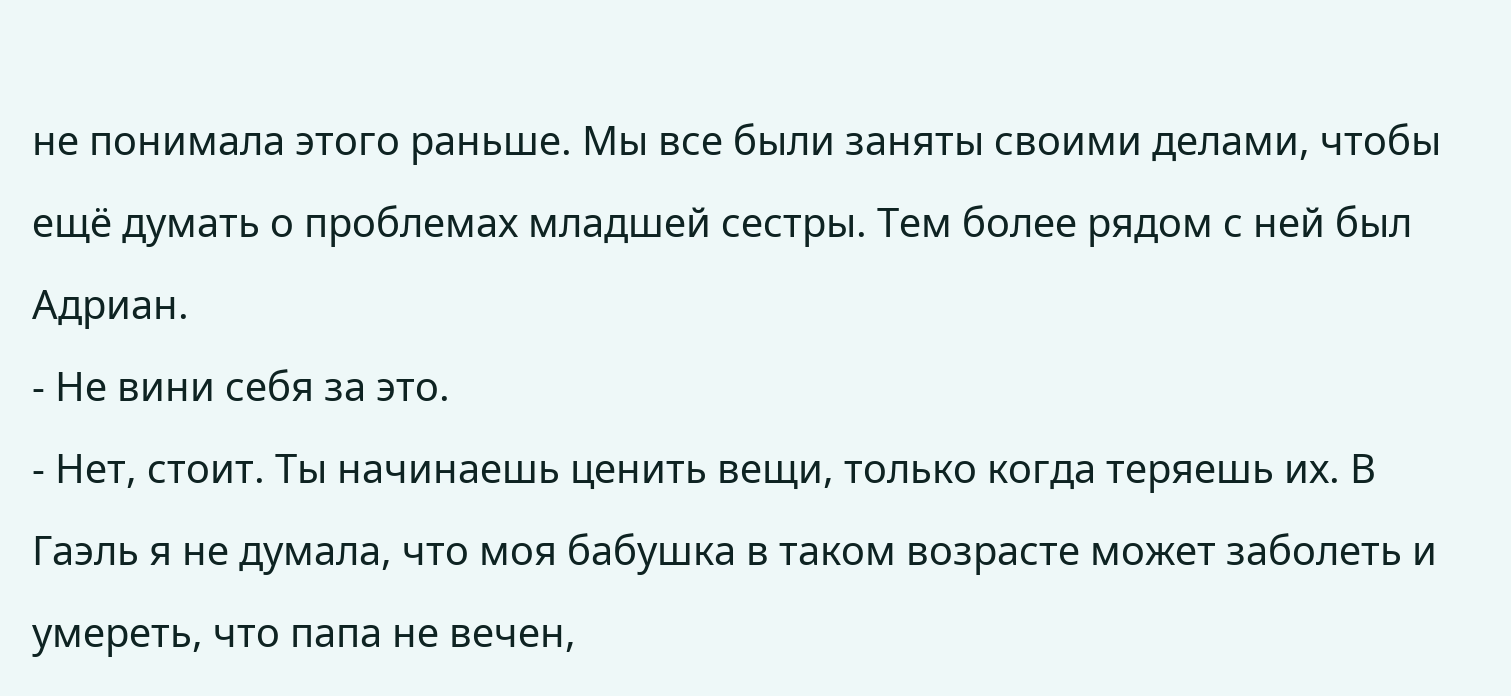не понимала этого раньше. Мы все были заняты своими делами, чтобы ещё думать о проблемах младшей сестры. Тем более рядом с ней был Адриан.
- Не вини себя за это.
- Нет, стоит. Ты начинаешь ценить вещи, только когда теряешь их. В Гаэль я не думала, что моя бабушка в таком возрасте может заболеть и умереть, что папа не вечен,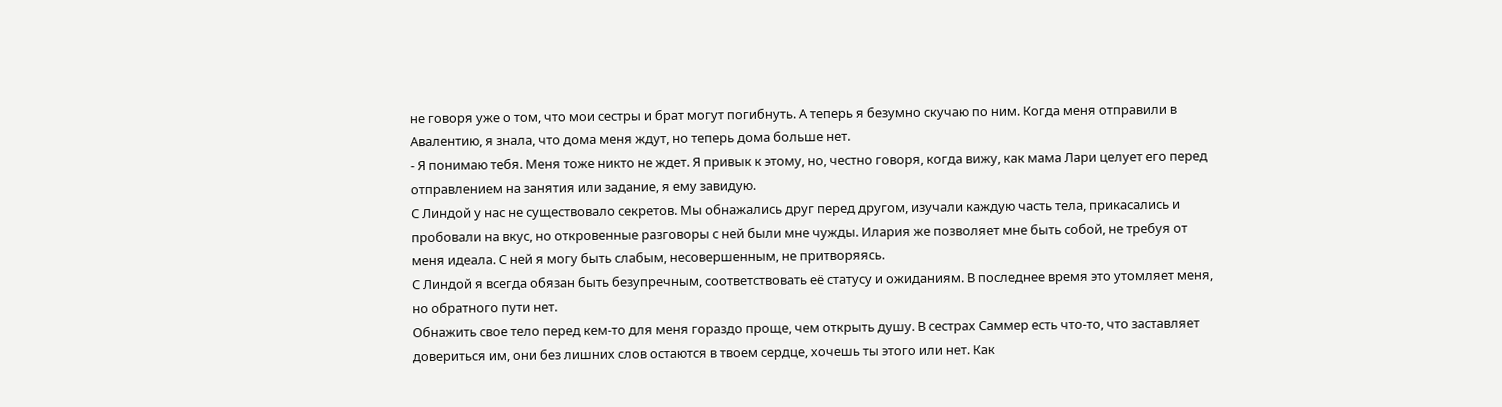не говоря уже о том, что мои сестры и брат могут погибнуть. А теперь я безумно скучаю по ним. Когда меня отправили в Авалентию, я знала, что дома меня ждут, но теперь дома больше нет.
- Я понимаю тебя. Меня тоже никто не ждет. Я привык к этому, но, честно говоря, когда вижу, как мама Лари целует его перед отправлением на занятия или задание, я ему завидую.
С Линдой у нас не существовало секретов. Мы обнажались друг перед другом, изучали каждую часть тела, прикасались и пробовали на вкус, но откровенные разговоры с ней были мне чужды. Илария же позволяет мне быть собой, не требуя от меня идеала. С ней я могу быть слабым, несовершенным, не притворяясь.
С Линдой я всегда обязан быть безупречным, соответствовать её статусу и ожиданиям. В последнее время это утомляет меня, но обратного пути нет.
Обнажить свое тело перед кем-то для меня гораздо проще, чем открыть душу. В сестрах Саммер есть что-то, что заставляет довериться им, они без лишних слов остаются в твоем сердце, хочешь ты этого или нет. Как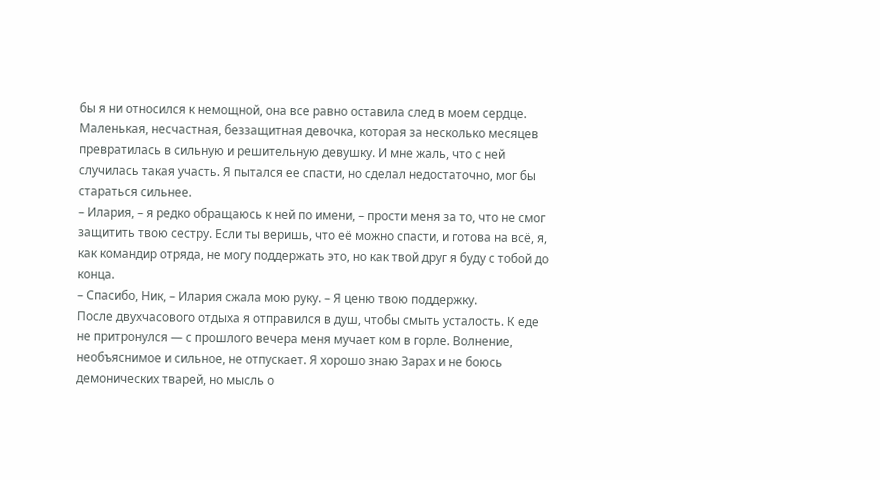бы я ни относился к немощной, она все равно оставила след в моем сердце. Маленькая, несчастная, беззащитная девочка, которая за несколько месяцев превратилась в сильную и решительную девушку. И мне жаль, что с ней случилась такая участь. Я пытался ее спасти, но сделал недостаточно, мог бы стараться сильнее.
– Илария, – я редко обращаюсь к ней по имени, – прости меня за то, что не смог защитить твою сестру. Если ты веришь, что её можно спасти, и готова на всё, я, как командир отряда, не могу поддержать это, но как твой друг я буду с тобой до конца.
– Спасибо, Ник, – Илария сжала мою руку. – Я ценю твою поддержку.
После двухчасового отдыха я отправился в душ, чтобы смыть усталость. К еде не притронулся — с прошлого вечера меня мучает ком в горле. Волнение, необъяснимое и сильное, не отпускает. Я хорошо знаю Зарах и не боюсь демонических тварей, но мысль о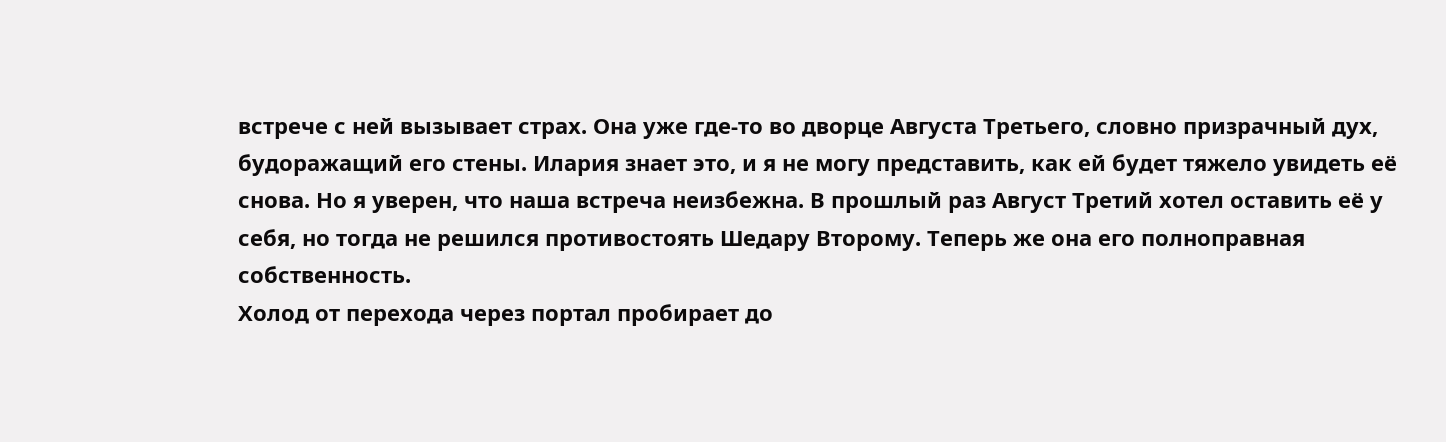встрече с ней вызывает страх. Она уже где-то во дворце Августа Третьего, словно призрачный дух, будоражащий его стены. Илария знает это, и я не могу представить, как ей будет тяжело увидеть её снова. Но я уверен, что наша встреча неизбежна. В прошлый раз Август Третий хотел оставить её у себя, но тогда не решился противостоять Шедару Второму. Теперь же она его полноправная собственность.
Холод от перехода через портал пробирает до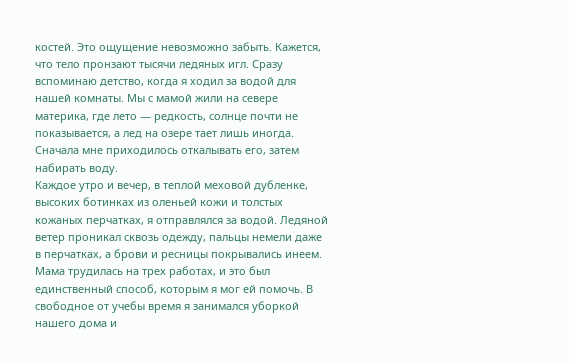костей. Это ощущение невозможно забыть. Кажется, что тело пронзают тысячи ледяных игл. Сразу вспоминаю детство, когда я ходил за водой для нашей комнаты. Мы с мамой жили на севере материка, где лето — редкость, солнце почти не показывается, а лед на озере тает лишь иногда. Сначала мне приходилось откалывать его, затем набирать воду.
Каждое утро и вечер, в теплой меховой дубленке, высоких ботинках из оленьей кожи и толстых кожаных перчатках, я отправлялся за водой. Ледяной ветер проникал сквозь одежду, пальцы немели даже в перчатках, а брови и ресницы покрывались инеем.
Мама трудилась на трех работах, и это был единственный способ, которым я мог ей помочь. В свободное от учебы время я занимался уборкой нашего дома и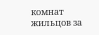комнат жильцов за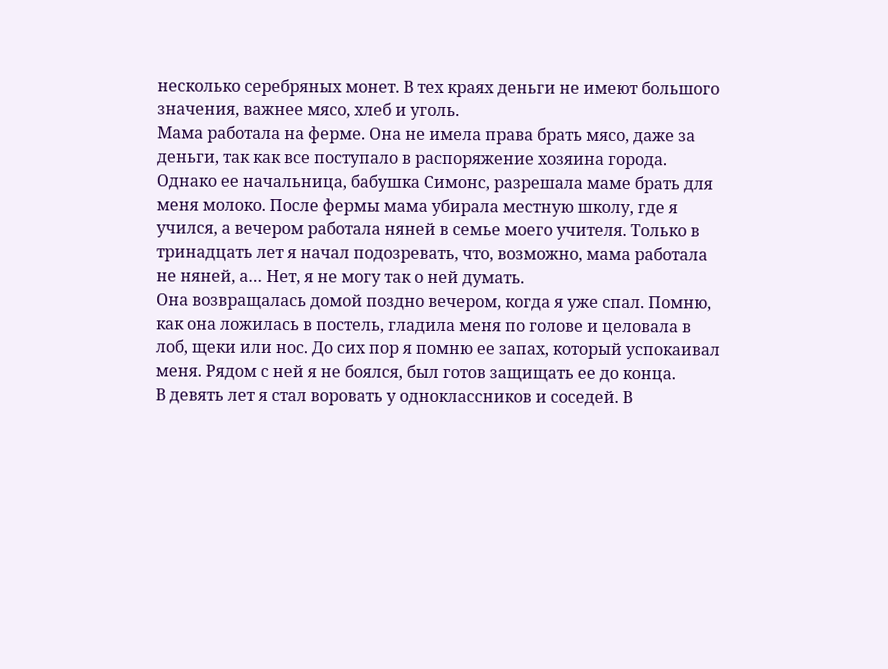несколько серебряных монет. В тех краях деньги не имеют большого значения, важнее мясо, хлеб и уголь.
Мама работала на ферме. Она не имела права брать мясо, даже за деньги, так как все поступало в распоряжение хозяина города. Однако ее начальница, бабушка Симонс, разрешала маме брать для меня молоко. После фермы мама убирала местную школу, где я учился, а вечером работала няней в семье моего учителя. Только в тринадцать лет я начал подозревать, что, возможно, мама работала не няней, а… Нет, я не могу так о ней думать.
Она возвращалась домой поздно вечером, когда я уже спал. Помню, как она ложилась в постель, гладила меня по голове и целовала в лоб, щеки или нос. До сих пор я помню ее запах, который успокаивал меня. Рядом с ней я не боялся, был готов защищать ее до конца.
В девять лет я стал воровать у одноклассников и соседей. В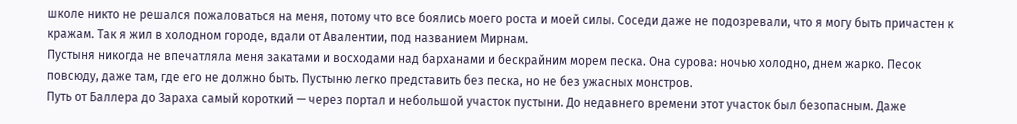школе никто не решался пожаловаться на меня, потому что все боялись моего роста и моей силы. Соседи даже не подозревали, что я могу быть причастен к кражам. Так я жил в холодном городе, вдали от Авалентии, под названием Мирнам.
Пустыня никогда не впечатляла меня закатами и восходами над барханами и бескрайним морем песка. Она сурова: ночью холодно, днем жарко. Песок повсюду, даже там, где его не должно быть. Пустыню легко представить без песка, но не без ужасных монстров.
Путь от Баллера до Зараха самый короткий — через портал и небольшой участок пустыни. До недавнего времени этот участок был безопасным. Даже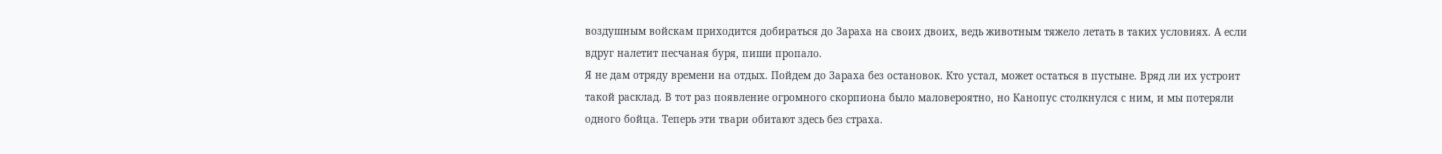воздушным войскам приходится добираться до Зараха на своих двоих, ведь животным тяжело летать в таких условиях. А если вдруг налетит песчаная буря, пиши пропало.
Я не дам отряду времени на отдых. Пойдем до Зараха без остановок. Кто устал, может остаться в пустыне. Вряд ли их устроит такой расклад. В тот раз появление огромного скорпиона было маловероятно, но Канопус столкнулся с ним, и мы потеряли одного бойца. Теперь эти твари обитают здесь без страха.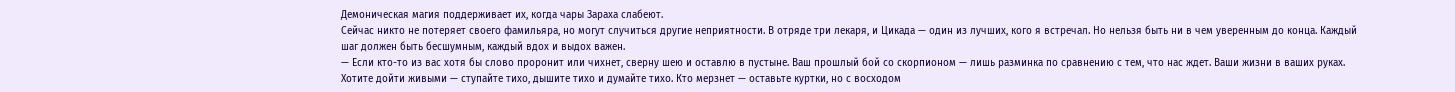Демоническая магия поддерживает их, когда чары Зараха слабеют.
Сейчас никто не потеряет своего фамильяра, но могут случиться другие неприятности. В отряде три лекаря, и Цикада — один из лучших, кого я встречал. Но нельзя быть ни в чем уверенным до конца. Каждый шаг должен быть бесшумным, каждый вдох и выдох важен.
— Если кто-то из вас хотя бы слово проронит или чихнет, сверну шею и оставлю в пустыне. Ваш прошлый бой со скорпионом — лишь разминка по сравнению с тем, что нас ждет. Ваши жизни в ваших руках. Хотите дойти живыми — ступайте тихо, дышите тихо и думайте тихо. Кто мерзнет — оставьте куртки, но с восходом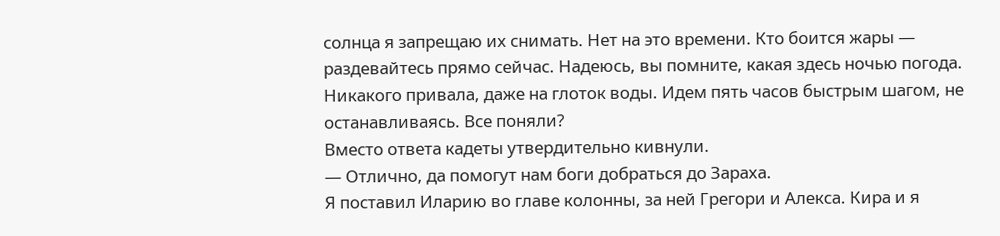солнца я запрещаю их снимать. Нет на это времени. Кто боится жары — раздевайтесь прямо сейчас. Надеюсь, вы помните, какая здесь ночью погода. Никакого привала, даже на глоток воды. Идем пять часов быстрым шагом, не останавливаясь. Все поняли?
Вместо ответа кадеты утвердительно кивнули.
— Отлично, да помогут нам боги добраться до Зараха.
Я поставил Иларию во главе колонны, за ней Грегори и Алекса. Кира и я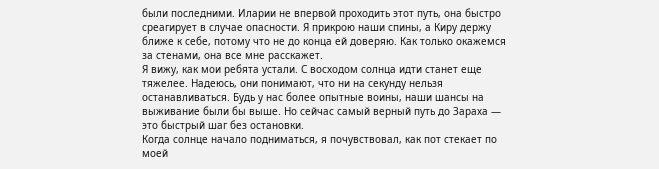были последними. Иларии не впервой проходить этот путь, она быстро среагирует в случае опасности. Я прикрою наши спины, а Киру держу ближе к себе, потому что не до конца ей доверяю. Как только окажемся за стенами, она все мне расскажет.
Я вижу, как мои ребята устали. С восходом солнца идти станет еще тяжелее. Надеюсь, они понимают, что ни на секунду нельзя останавливаться. Будь у нас более опытные воины, наши шансы на выживание были бы выше. Но сейчас самый верный путь до Зараха — это быстрый шаг без остановки.
Когда солнце начало подниматься, я почувствовал, как пот стекает по моей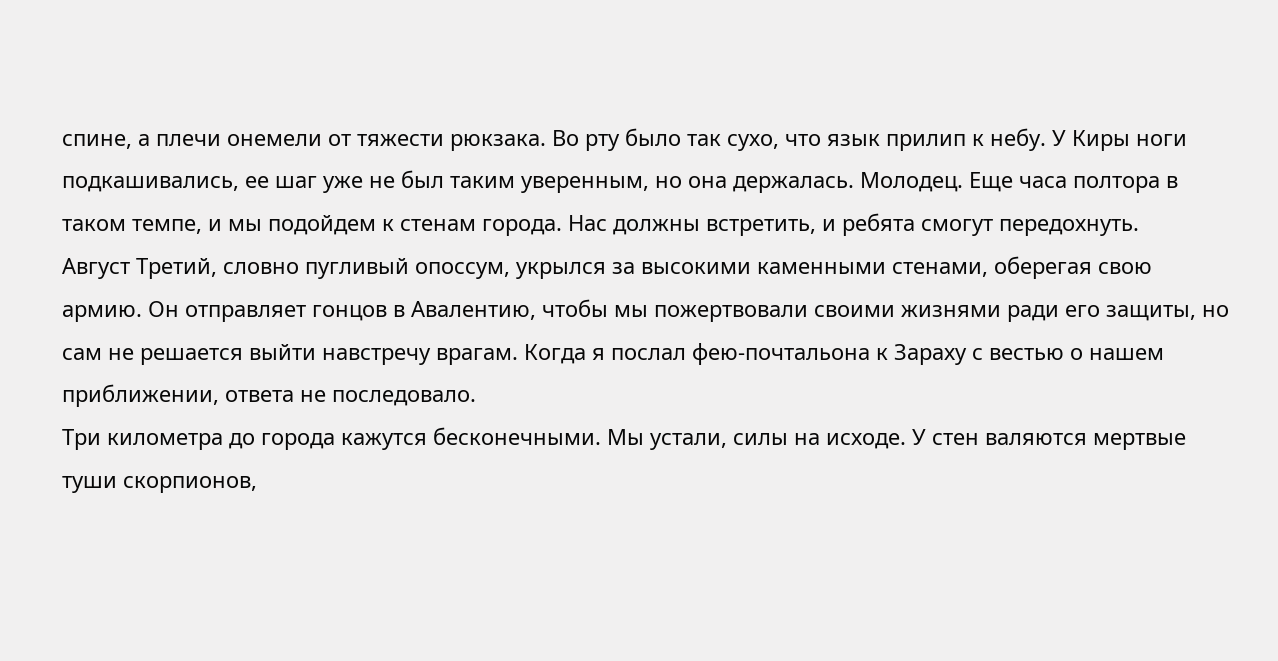спине, а плечи онемели от тяжести рюкзака. Во рту было так сухо, что язык прилип к небу. У Киры ноги подкашивались, ее шаг уже не был таким уверенным, но она держалась. Молодец. Еще часа полтора в таком темпе, и мы подойдем к стенам города. Нас должны встретить, и ребята смогут передохнуть.
Август Третий, словно пугливый опоссум, укрылся за высокими каменными стенами, оберегая свою армию. Он отправляет гонцов в Авалентию, чтобы мы пожертвовали своими жизнями ради его защиты, но сам не решается выйти навстречу врагам. Когда я послал фею-почтальона к Зараху с вестью о нашем приближении, ответа не последовало.
Три километра до города кажутся бесконечными. Мы устали, силы на исходе. У стен валяются мертвые туши скорпионов,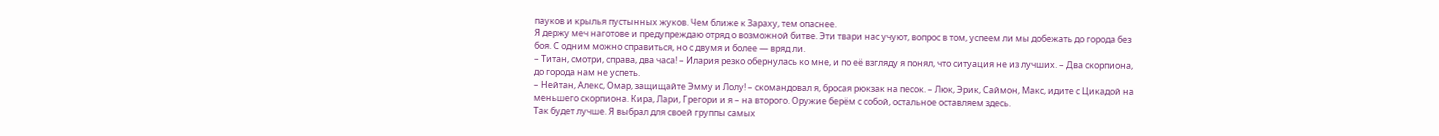пауков и крылья пустынных жуков. Чем ближе к Зараху, тем опаснее.
Я держу меч наготове и предупреждаю отряд о возможной битве. Эти твари нас учуют, вопрос в том, успеем ли мы добежать до города без боя. С одним можно справиться, но с двумя и более — вряд ли.
– Титан, смотри, справа, два часа! – Илария резко обернулась ко мне, и по её взгляду я понял, что ситуация не из лучших. – Два скорпиона, до города нам не успеть.
– Нейтан, Алекс, Омар, защищайте Эмму и Лолу! – скомандовал я, бросая рюкзак на песок. – Люк, Эрик, Саймон, Макс, идите с Цикадой на меньшего скорпиона. Кира, Лари, Грегори и я – на второго. Оружие берём с собой, остальное оставляем здесь.
Так будет лучше. Я выбрал для своей группы самых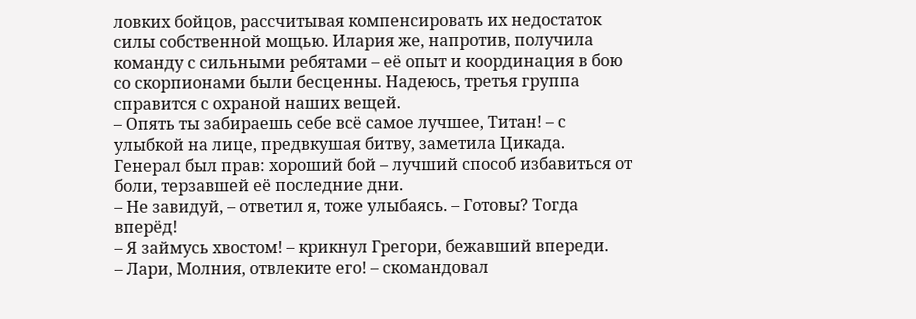ловких бойцов, рассчитывая компенсировать их недостаток силы собственной мощью. Илария же, напротив, получила команду с сильными ребятами – её опыт и координация в бою со скорпионами были бесценны. Надеюсь, третья группа справится с охраной наших вещей.
– Опять ты забираешь себе всё самое лучшее, Титан! – с улыбкой на лице, предвкушая битву, заметила Цикада.
Генерал был прав: хороший бой – лучший способ избавиться от боли, терзавшей её последние дни.
– Не завидуй, – ответил я, тоже улыбаясь. – Готовы? Тогда вперёд!
– Я займусь хвостом! – крикнул Грегори, бежавший впереди.
– Лари, Молния, отвлеките его! – скомандовал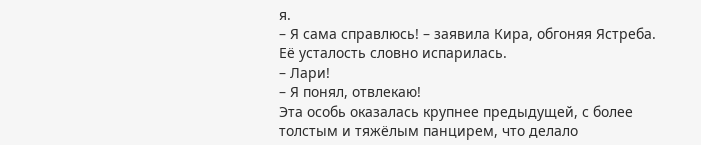я.
– Я сама справлюсь! – заявила Кира, обгоняя Ястреба. Её усталость словно испарилась.
– Лари!
– Я понял, отвлекаю!
Эта особь оказалась крупнее предыдущей, с более толстым и тяжёлым панцирем, что делало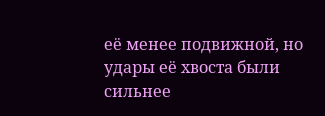её менее подвижной, но удары её хвоста были сильнее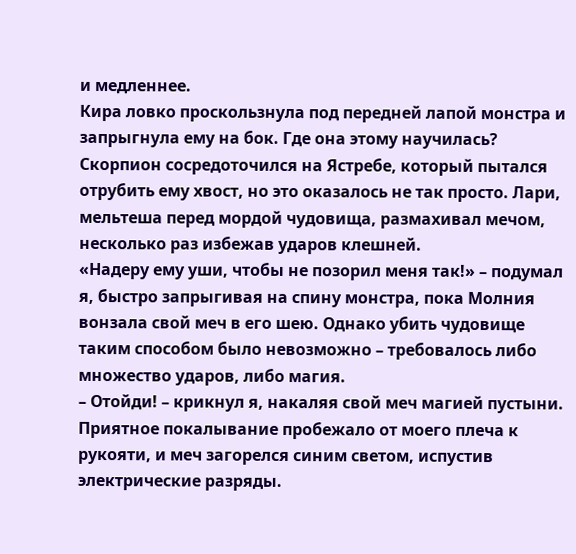и медленнее.
Кира ловко проскользнула под передней лапой монстра и запрыгнула ему на бок. Где она этому научилась? Скорпион сосредоточился на Ястребе, который пытался отрубить ему хвост, но это оказалось не так просто. Лари, мельтеша перед мордой чудовища, размахивал мечом, несколько раз избежав ударов клешней.
«Надеру ему уши, чтобы не позорил меня так!» – подумал я, быстро запрыгивая на спину монстра, пока Молния вонзала свой меч в его шею. Однако убить чудовище таким способом было невозможно – требовалось либо множество ударов, либо магия.
– Отойди! – крикнул я, накаляя свой меч магией пустыни. Приятное покалывание пробежало от моего плеча к рукояти, и меч загорелся синим светом, испустив электрические разряды.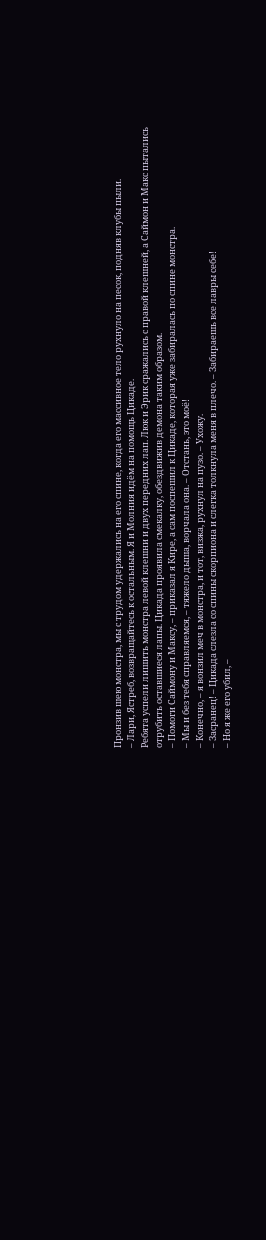Пронзив шею монстра, мы с трудом удержались на его спине, когда его массивное тело рухнуло на песок, подняв клубы пыли.
– Лари, Ястреб, возвращайтесь к остальным. Я и Молния идём на помощь Цикаде.
Ребята успели лишить монстра левой клешни и двух передних лап. Люк и Эрик сражались с правой клешней, а Саймон и Макс пытались отрубить оставшиеся лапы. Цикада проявила смекалку, обездвижив демона таким образом.
– Помоги Саймону и Максу, – приказал я Кире, а сам поспешил к Цикаде, которая уже забиралась по спине монстра.
– Мы и без тебя справляемся, – тяжело дыша, ворчала она. – Отстань, это моё!
– Конечно, – я вонзил меч в монстра, и тот, визжа, рухнул на пузо. – Ухожу.
– Засранец! – Цикада слезла со спины скорпиона и слегка толкнула меня в плечо. – Забираешь все лавры себе!
– Но я же его убил, –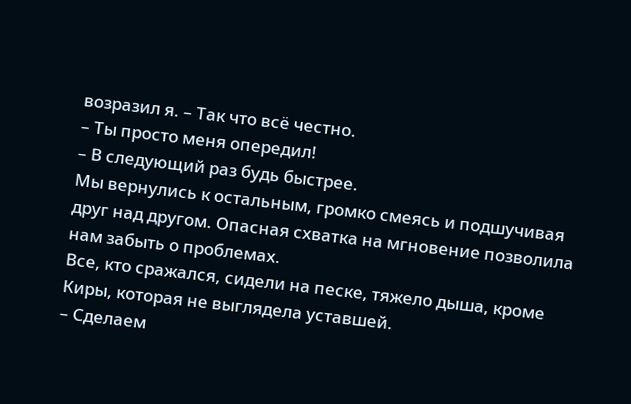возразил я. – Так что всё честно.
– Ты просто меня опередил!
– В следующий раз будь быстрее.
Мы вернулись к остальным, громко смеясь и подшучивая друг над другом. Опасная схватка на мгновение позволила нам забыть о проблемах.
Все, кто сражался, сидели на песке, тяжело дыша, кроме Киры, которая не выглядела уставшей.
– Сделаем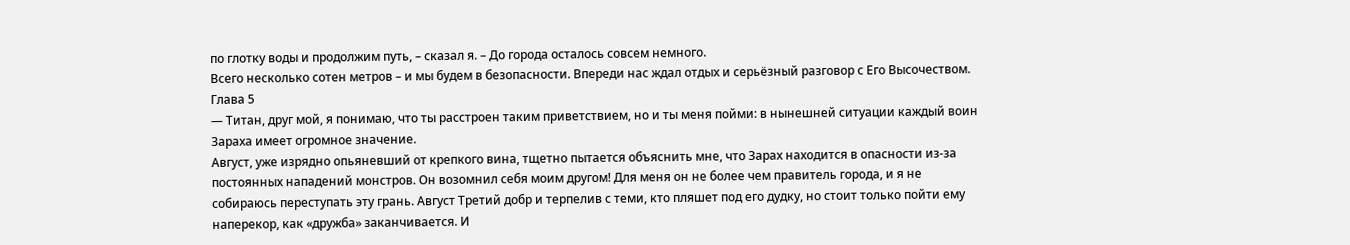по глотку воды и продолжим путь, – сказал я. – До города осталось совсем немного.
Всего несколько сотен метров – и мы будем в безопасности. Впереди нас ждал отдых и серьёзный разговор с Его Высочеством.
Глава 5
— Титан, друг мой, я понимаю, что ты расстроен таким приветствием, но и ты меня пойми: в нынешней ситуации каждый воин Зараха имеет огромное значение.
Август, уже изрядно опьяневший от крепкого вина, тщетно пытается объяснить мне, что Зарах находится в опасности из-за постоянных нападений монстров. Он возомнил себя моим другом! Для меня он не более чем правитель города, и я не собираюсь переступать эту грань. Август Третий добр и терпелив с теми, кто пляшет под его дудку, но стоит только пойти ему наперекор, как «дружба» заканчивается. И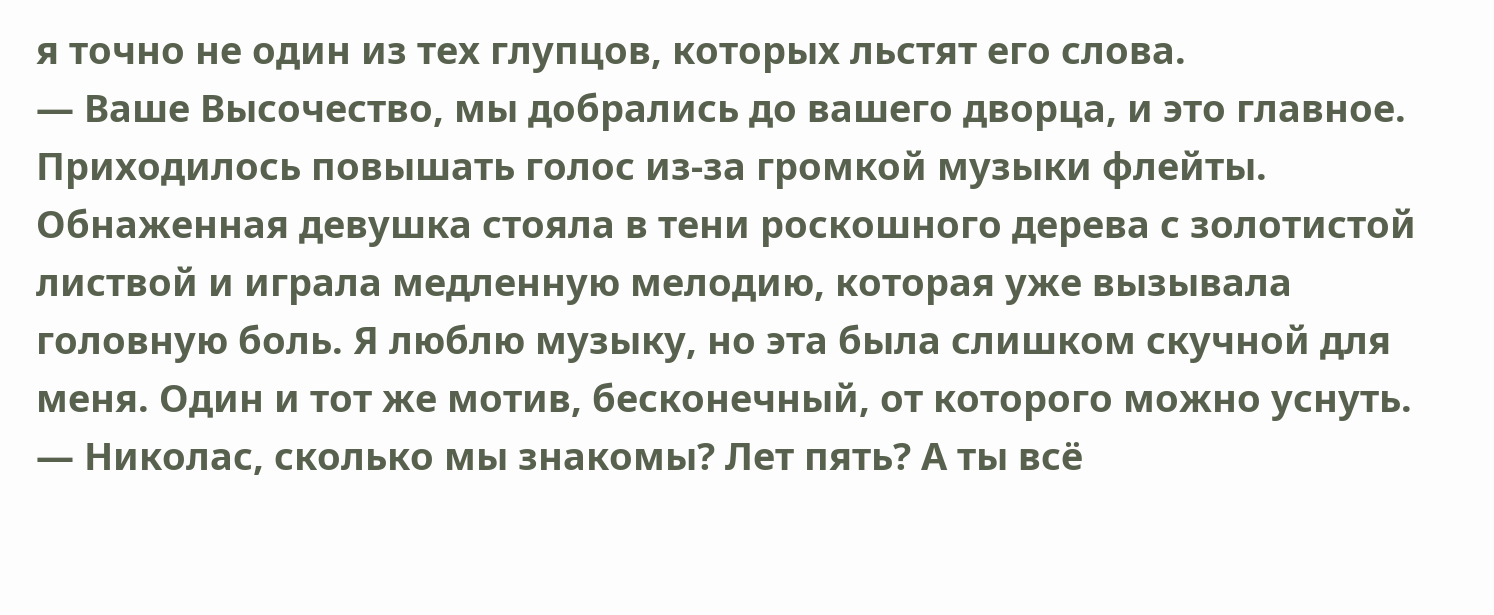я точно не один из тех глупцов, которых льстят его слова.
— Ваше Высочество, мы добрались до вашего дворца, и это главное.
Приходилось повышать голос из-за громкой музыки флейты. Обнаженная девушка стояла в тени роскошного дерева с золотистой листвой и играла медленную мелодию, которая уже вызывала головную боль. Я люблю музыку, но эта была слишком скучной для меня. Один и тот же мотив, бесконечный, от которого можно уснуть.
— Николас, сколько мы знакомы? Лет пять? А ты всё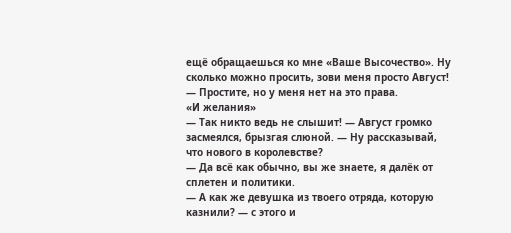ещё обращаешься ко мне «Ваше Высочество». Ну сколько можно просить, зови меня просто Август!
— Простите, но у меня нет на это права.
«И желания»
— Так никто ведь не слышит! — Август громко засмеялся, брызгая слюной. — Ну рассказывай, что нового в королевстве?
— Да всё как обычно, вы же знаете, я далёк от сплетен и политики.
— А как же девушка из твоего отряда, которую казнили? — с этого и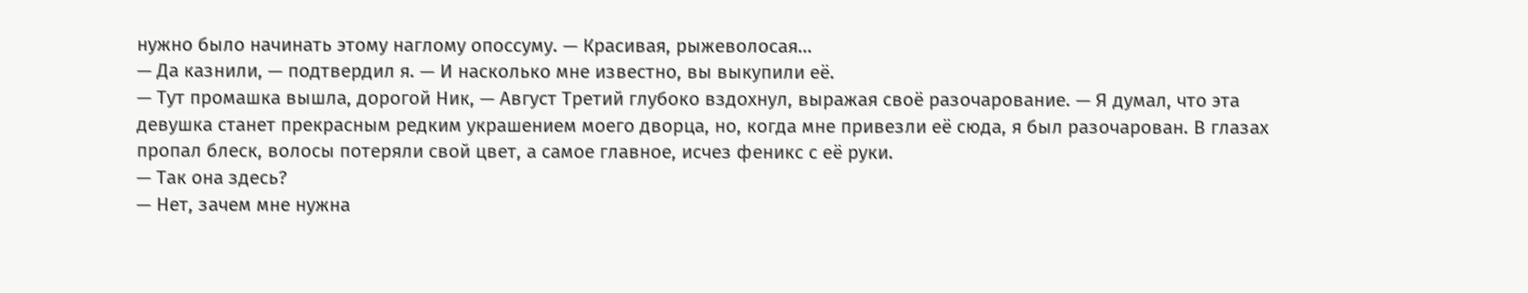нужно было начинать этому наглому опоссуму. — Красивая, рыжеволосая…
— Да казнили, — подтвердил я. — И насколько мне известно, вы выкупили её.
— Тут промашка вышла, дорогой Ник, — Август Третий глубоко вздохнул, выражая своё разочарование. — Я думал, что эта девушка станет прекрасным редким украшением моего дворца, но, когда мне привезли её сюда, я был разочарован. В глазах пропал блеск, волосы потеряли свой цвет, а самое главное, исчез феникс с её руки.
— Так она здесь?
— Нет, зачем мне нужна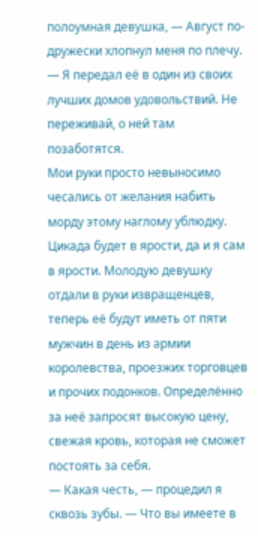полоумная девушка, — Август по-дружески хлопнул меня по плечу. — Я передал её в один из своих лучших домов удовольствий. Не переживай, о ней там позаботятся.
Мои руки просто невыносимо чесались от желания набить морду этому наглому ублюдку. Цикада будет в ярости, да и я сам в ярости. Молодую девушку отдали в руки извращенцев, теперь её будут иметь от пяти мужчин в день из армии королевства, проезжих торговцев и прочих подонков. Определённо за неё запросят высокую цену, свежая кровь, которая не сможет постоять за себя.
— Какая честь, — процедил я сквозь зубы. — Что вы имеете в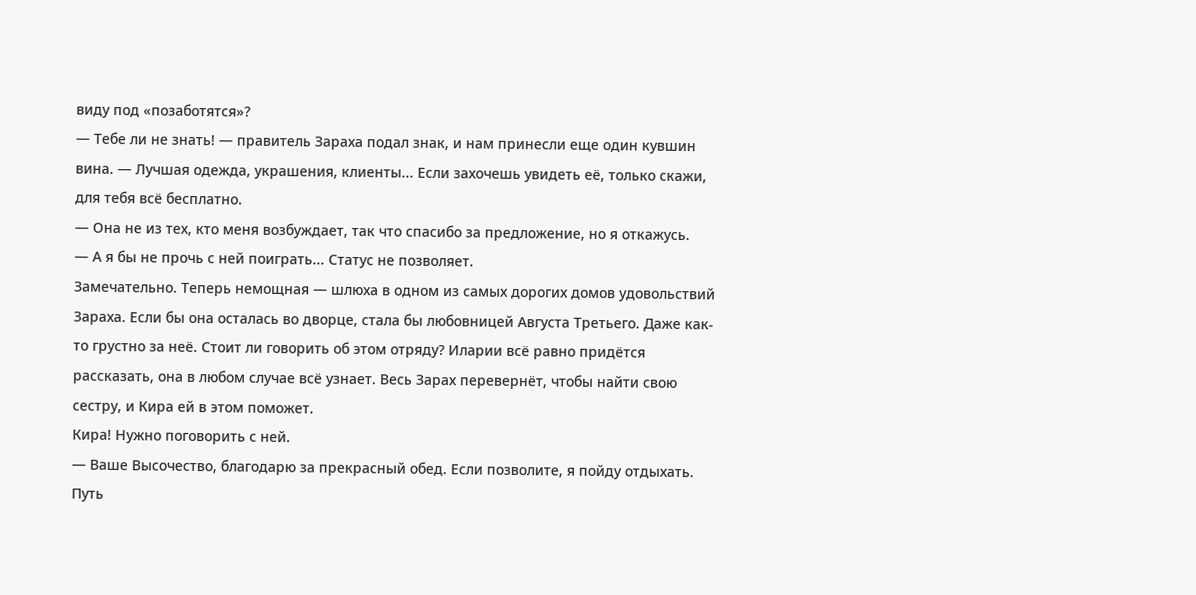виду под «позаботятся»?
— Тебе ли не знать! — правитель Зараха подал знак, и нам принесли еще один кувшин вина. — Лучшая одежда, украшения, клиенты... Если захочешь увидеть её, только скажи, для тебя всё бесплатно.
— Она не из тех, кто меня возбуждает, так что спасибо за предложение, но я откажусь.
— А я бы не прочь с ней поиграть... Статус не позволяет.
Замечательно. Теперь немощная — шлюха в одном из самых дорогих домов удовольствий Зараха. Если бы она осталась во дворце, стала бы любовницей Августа Третьего. Даже как-то грустно за неё. Стоит ли говорить об этом отряду? Иларии всё равно придётся рассказать, она в любом случае всё узнает. Весь Зарах перевернёт, чтобы найти свою сестру, и Кира ей в этом поможет.
Кира! Нужно поговорить с ней.
— Ваше Высочество, благодарю за прекрасный обед. Если позволите, я пойду отдыхать. Путь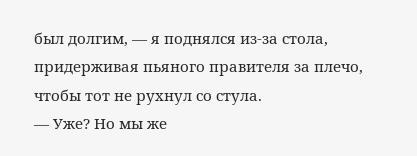был долгим, — я поднялся из-за стола, придерживая пьяного правителя за плечо, чтобы тот не рухнул со стула.
— Уже? Но мы же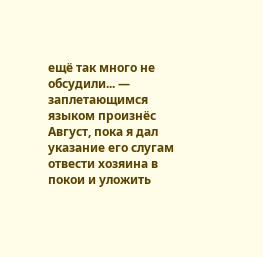ещё так много не обсудили... — заплетающимся языком произнёс Август, пока я дал указание его слугам отвести хозяина в покои и уложить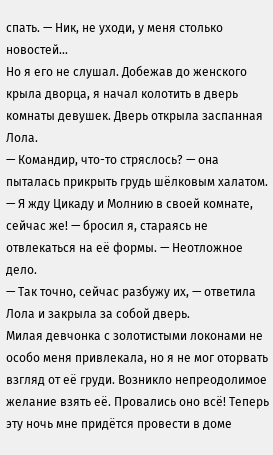спать. — Ник, не уходи, у меня столько новостей...
Но я его не слушал. Добежав до женского крыла дворца, я начал колотить в дверь комнаты девушек. Дверь открыла заспанная Лола.
— Командир, что-то стряслось? — она пыталась прикрыть грудь шёлковым халатом.
— Я жду Цикаду и Молнию в своей комнате, сейчас же! — бросил я, стараясь не отвлекаться на её формы. — Неотложное дело.
— Так точно, сейчас разбужу их, — ответила Лола и закрыла за собой дверь.
Милая девчонка с золотистыми локонами не особо меня привлекала, но я не мог оторвать взгляд от её груди. Возникло непреодолимое желание взять её. Провались оно всё! Теперь эту ночь мне придётся провести в доме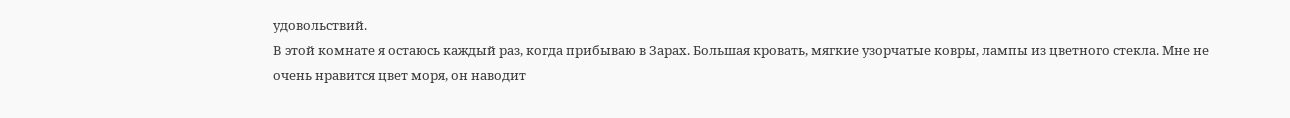удовольствий.
В этой комнате я остаюсь каждый раз, когда прибываю в Зарах. Большая кровать, мягкие узорчатые ковры, лампы из цветного стекла. Мне не очень нравится цвет моря, он наводит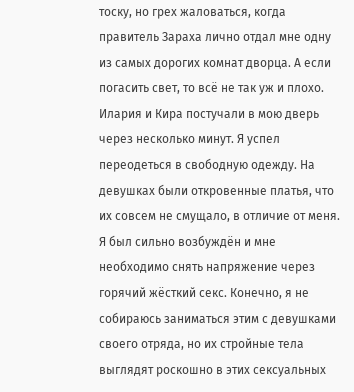тоску, но грех жаловаться, когда правитель Зараха лично отдал мне одну из самых дорогих комнат дворца. А если погасить свет, то всё не так уж и плохо.
Илария и Кира постучали в мою дверь через несколько минут. Я успел переодеться в свободную одежду. На девушках были откровенные платья, что их совсем не смущало, в отличие от меня.
Я был сильно возбуждён и мне необходимо снять напряжение через горячий жёсткий секс. Конечно, я не собираюсь заниматься этим с девушками своего отряда, но их стройные тела выглядят роскошно в этих сексуальных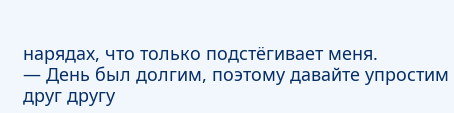нарядах, что только подстёгивает меня.
— День был долгим, поэтому давайте упростим друг другу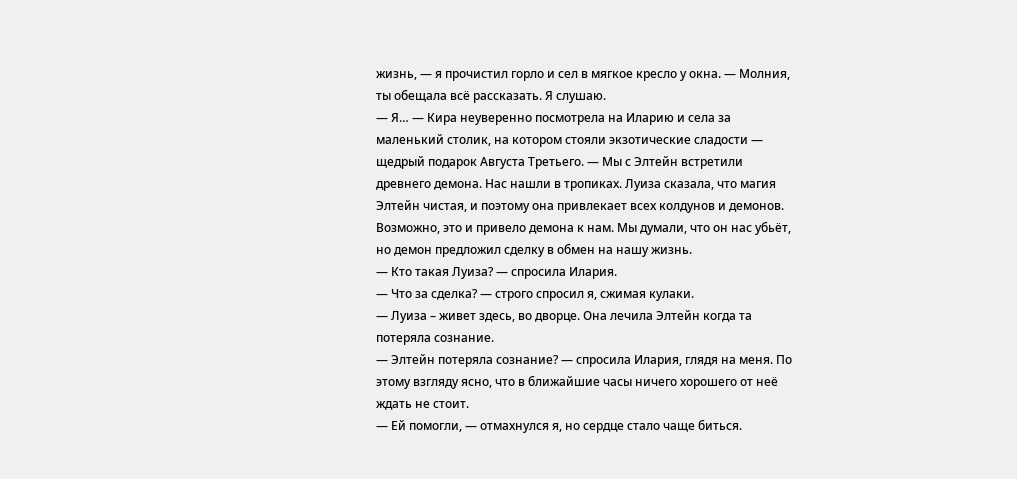жизнь, — я прочистил горло и сел в мягкое кресло у окна. — Молния, ты обещала всё рассказать. Я слушаю.
— Я… — Кира неуверенно посмотрела на Иларию и села за маленький столик, на котором стояли экзотические сладости — щедрый подарок Августа Третьего. — Мы с Элтейн встретили древнего демона. Нас нашли в тропиках. Луиза сказала, что магия Элтейн чистая, и поэтому она привлекает всех колдунов и демонов. Возможно, это и привело демона к нам. Мы думали, что он нас убьёт, но демон предложил сделку в обмен на нашу жизнь.
— Кто такая Луиза? — спросила Илария.
— Что за сделка? — строго спросил я, сжимая кулаки.
— Луиза – живет здесь, во дворце. Она лечила Элтейн когда та потеряла сознание.
— Элтейн потеряла сознание? — спросила Илария, глядя на меня. По этому взгляду ясно, что в ближайшие часы ничего хорошего от неё ждать не стоит.
— Ей помогли, — отмахнулся я, но сердце стало чаще биться.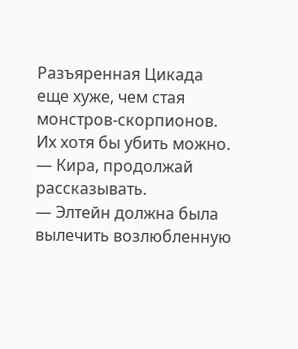Разъяренная Цикада еще хуже, чем стая монстров-скорпионов. Их хотя бы убить можно. — Кира, продолжай рассказывать.
— Элтейн должна была вылечить возлюбленную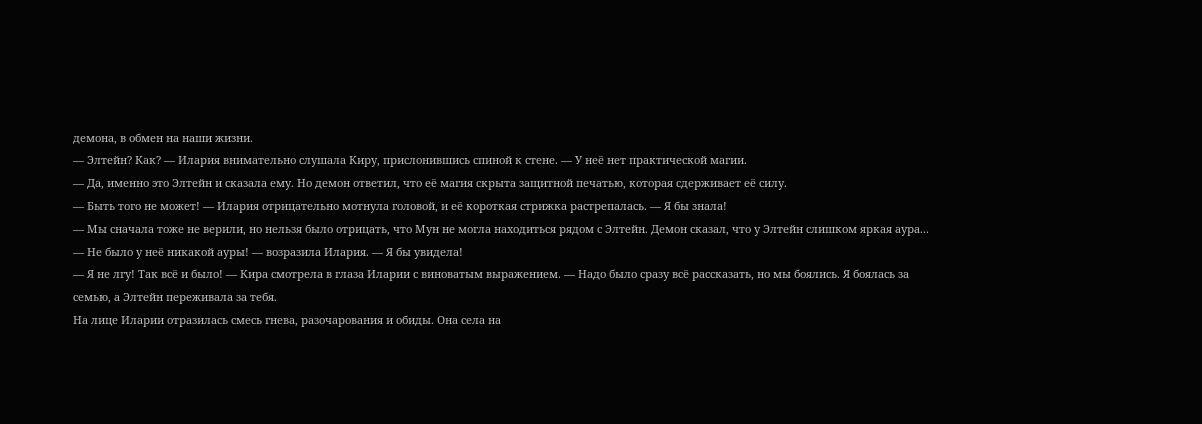демона, в обмен на наши жизни.
— Элтейн? Как? — Илария внимательно слушала Киру, прислонившись спиной к стене. — У неё нет практической магии.
— Да, именно это Элтейн и сказала ему. Но демон ответил, что её магия скрыта защитной печатью, которая сдерживает её силу.
— Быть того не может! — Илария отрицательно мотнула головой, и её короткая стрижка растрепалась. — Я бы знала!
— Мы сначала тоже не верили, но нельзя было отрицать, что Мун не могла находиться рядом с Элтейн. Демон сказал, что у Элтейн слишком яркая аура...
— Не было у неё никакой ауры! — возразила Илария. — Я бы увидела!
— Я не лгу! Так всё и было! — Кира смотрела в глаза Иларии с виноватым выражением. — Надо было сразу всё рассказать, но мы боялись. Я боялась за семью, а Элтейн переживала за тебя.
На лице Иларии отразилась смесь гнева, разочарования и обиды. Она села на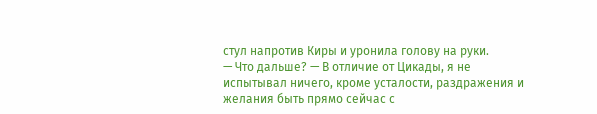стул напротив Киры и уронила голову на руки.
— Что дальше? — В отличие от Цикады, я не испытывал ничего, кроме усталости, раздражения и желания быть прямо сейчас с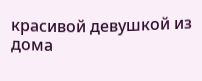красивой девушкой из дома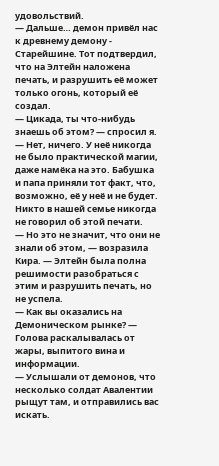удовольствий.
— Дальше… демон привёл нас к древнему демону - Старейшине. Тот подтвердил, что на Элтейн наложена печать, и разрушить её может только огонь, который её создал.
— Цикада, ты что-нибудь знаешь об этом? — спросил я.
— Нет, ничего. У неё никогда не было практической магии, даже намёка на это. Бабушка и папа приняли тот факт, что, возможно, её у неё и не будет. Никто в нашей семье никогда не говорил об этой печати.
— Но это не значит, что они не знали об этом, — возразила Кира. — Элтейн была полна решимости разобраться с этим и разрушить печать, но не успела.
— Как вы оказались на Демоническом рынке? — Голова раскалывалась от жары, выпитого вина и информации.
— Услышали от демонов, что несколько солдат Авалентии рыщут там, и отправились вас искать.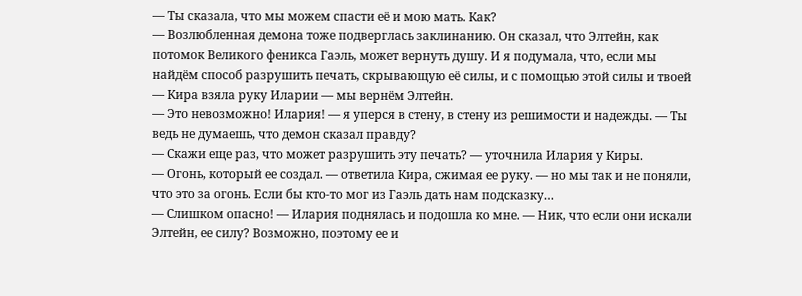— Ты сказала, что мы можем спасти её и мою мать. Как?
— Возлюбленная демона тоже подверглась заклинанию. Он сказал, что Элтейн, как потомок Великого феникса Гаэль, может вернуть душу. И я подумала, что, если мы найдём способ разрушить печать, скрывающую её силы, и с помощью этой силы и твоей — Кира взяла руку Иларии — мы вернём Элтейн.
— Это невозможно! Илария! — я уперся в стену, в стену из решимости и надежды. — Ты ведь не думаешь, что демон сказал правду?
— Скажи еще раз, что может разрушить эту печать? — уточнила Илария у Киры.
— Огонь, который ее создал. — ответила Кира, сжимая ее руку. — но мы так и не поняли, что это за огонь. Если бы кто-то мог из Гаэль дать нам подсказку…
— Слишком опасно! — Илария поднялась и подошла ко мне. — Ник, что если они искали Элтейн, ее силу? Возможно, поэтому ее и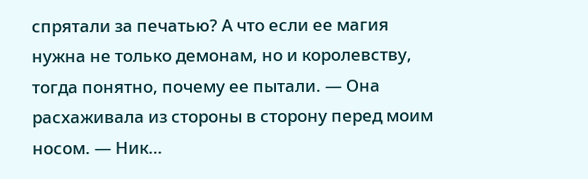спрятали за печатью? А что если ее магия нужна не только демонам, но и королевству, тогда понятно, почему ее пытали. — Она расхаживала из стороны в сторону перед моим носом. — Ник…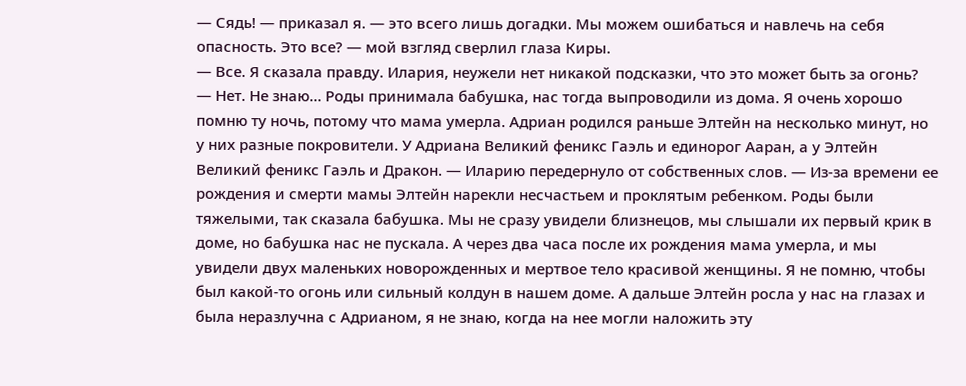— Сядь! — приказал я. — это всего лишь догадки. Мы можем ошибаться и навлечь на себя опасность. Это все? — мой взгляд сверлил глаза Киры.
— Все. Я сказала правду. Илария, неужели нет никакой подсказки, что это может быть за огонь?
— Нет. Не знаю… Роды принимала бабушка, нас тогда выпроводили из дома. Я очень хорошо помню ту ночь, потому что мама умерла. Адриан родился раньше Элтейн на несколько минут, но у них разные покровители. У Адриана Великий феникс Гаэль и единорог Ааран, а у Элтейн Великий феникс Гаэль и Дракон. — Иларию передернуло от собственных слов. — Из-за времени ее рождения и смерти мамы Элтейн нарекли несчастьем и проклятым ребенком. Роды были тяжелыми, так сказала бабушка. Мы не сразу увидели близнецов, мы слышали их первый крик в доме, но бабушка нас не пускала. А через два часа после их рождения мама умерла, и мы увидели двух маленьких новорожденных и мертвое тело красивой женщины. Я не помню, чтобы был какой-то огонь или сильный колдун в нашем доме. А дальше Элтейн росла у нас на глазах и была неразлучна с Адрианом, я не знаю, когда на нее могли наложить эту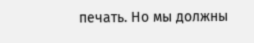печать. Но мы должны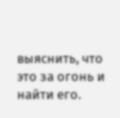выяснить, что это за огонь и найти его.